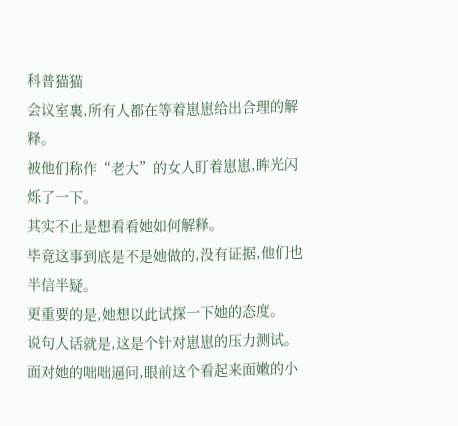科普猫猫
会议室裏,所有人都在等着崽崽给出合理的解释。
被他们称作“老大”的女人盯着崽崽,眸光闪烁了一下。
其实不止是想看看她如何解释。
毕竟这事到底是不是她做的,没有证据,他们也半信半疑。
更重要的是,她想以此试探一下她的态度。
说句人话就是,这是个针对崽崽的压力测试。
面对她的咄咄逼问,眼前这个看起来面嫩的小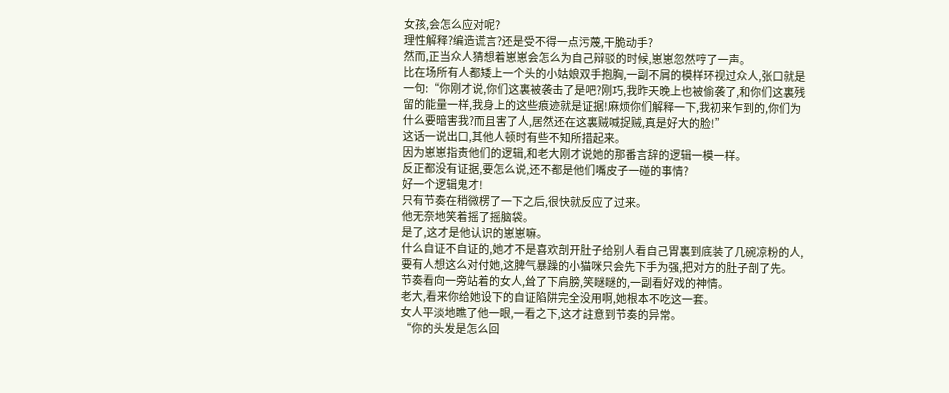女孩,会怎么应对呢?
理性解释?编造谎言?还是受不得一点污蔑,干脆动手?
然而,正当众人猜想着崽崽会怎么为自己辩驳的时候,崽崽忽然哼了一声。
比在场所有人都矮上一个头的小姑娘双手抱胸,一副不屑的模样环视过众人,张口就是一句:“你刚才说,你们这裏被袭击了是吧?刚巧,我昨天晚上也被偷袭了,和你们这裏残留的能量一样,我身上的这些痕迹就是证据!麻烦你们解释一下,我初来乍到的,你们为什么要暗害我?而且害了人,居然还在这裏贼喊捉贼,真是好大的脸!”
这话一说出口,其他人顿时有些不知所措起来。
因为崽崽指责他们的逻辑,和老大刚才说她的那番言辞的逻辑一模一样。
反正都没有证据,要怎么说,还不都是他们嘴皮子一碰的事情?
好一个逻辑鬼才!
只有节奏在稍微楞了一下之后,很快就反应了过来。
他无奈地笑着摇了摇脑袋。
是了,这才是他认识的崽崽嘛。
什么自证不自证的,她才不是喜欢剖开肚子给别人看自己胃裏到底装了几碗凉粉的人,要有人想这么对付她,这脾气暴躁的小猫咪只会先下手为强,把对方的肚子剖了先。
节奏看向一旁站着的女人,耸了下肩膀,笑瞇瞇的,一副看好戏的神情。
老大,看来你给她设下的自证陷阱完全没用啊,她根本不吃这一套。
女人平淡地瞧了他一眼,一看之下,这才註意到节奏的异常。
“你的头发是怎么回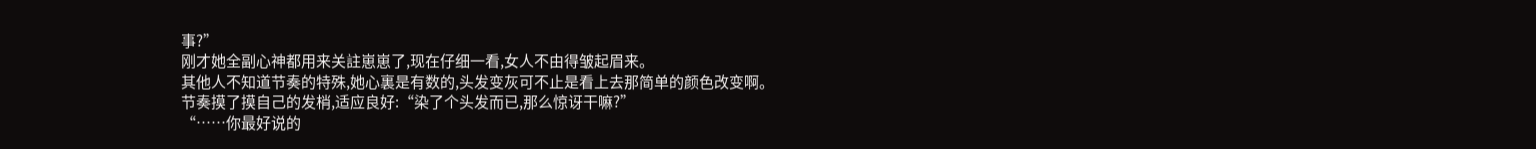事?”
刚才她全副心神都用来关註崽崽了,现在仔细一看,女人不由得皱起眉来。
其他人不知道节奏的特殊,她心裏是有数的,头发变灰可不止是看上去那简单的颜色改变啊。
节奏摸了摸自己的发梢,适应良好:“染了个头发而已,那么惊讶干嘛?”
“……你最好说的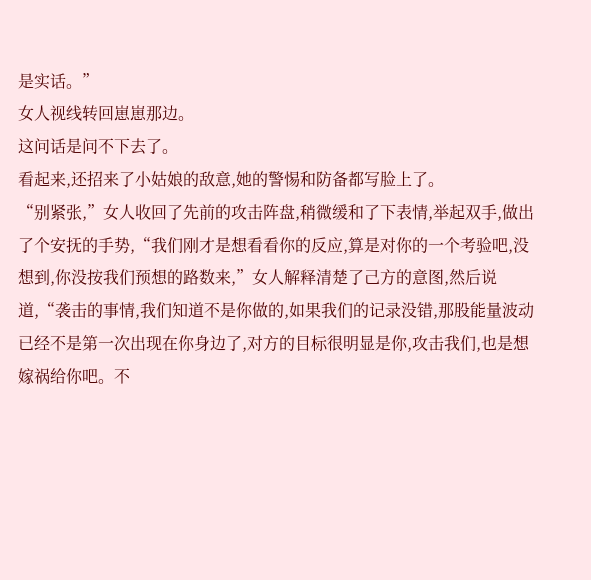是实话。”
女人视线转回崽崽那边。
这问话是问不下去了。
看起来,还招来了小姑娘的敌意,她的警惕和防备都写脸上了。
“别紧张,”女人收回了先前的攻击阵盘,稍微缓和了下表情,举起双手,做出了个安抚的手势,“我们刚才是想看看你的反应,算是对你的一个考验吧,没想到,你没按我们预想的路数来,”女人解释清楚了己方的意图,然后说道,“袭击的事情,我们知道不是你做的,如果我们的记录没错,那股能量波动已经不是第一次出现在你身边了,对方的目标很明显是你,攻击我们,也是想嫁祸给你吧。不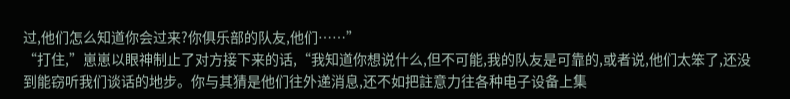过,他们怎么知道你会过来?你俱乐部的队友,他们……”
“打住,”崽崽以眼神制止了对方接下来的话,“我知道你想说什么,但不可能,我的队友是可靠的,或者说,他们太笨了,还没到能窃听我们谈话的地步。你与其猜是他们往外递消息,还不如把註意力往各种电子设备上集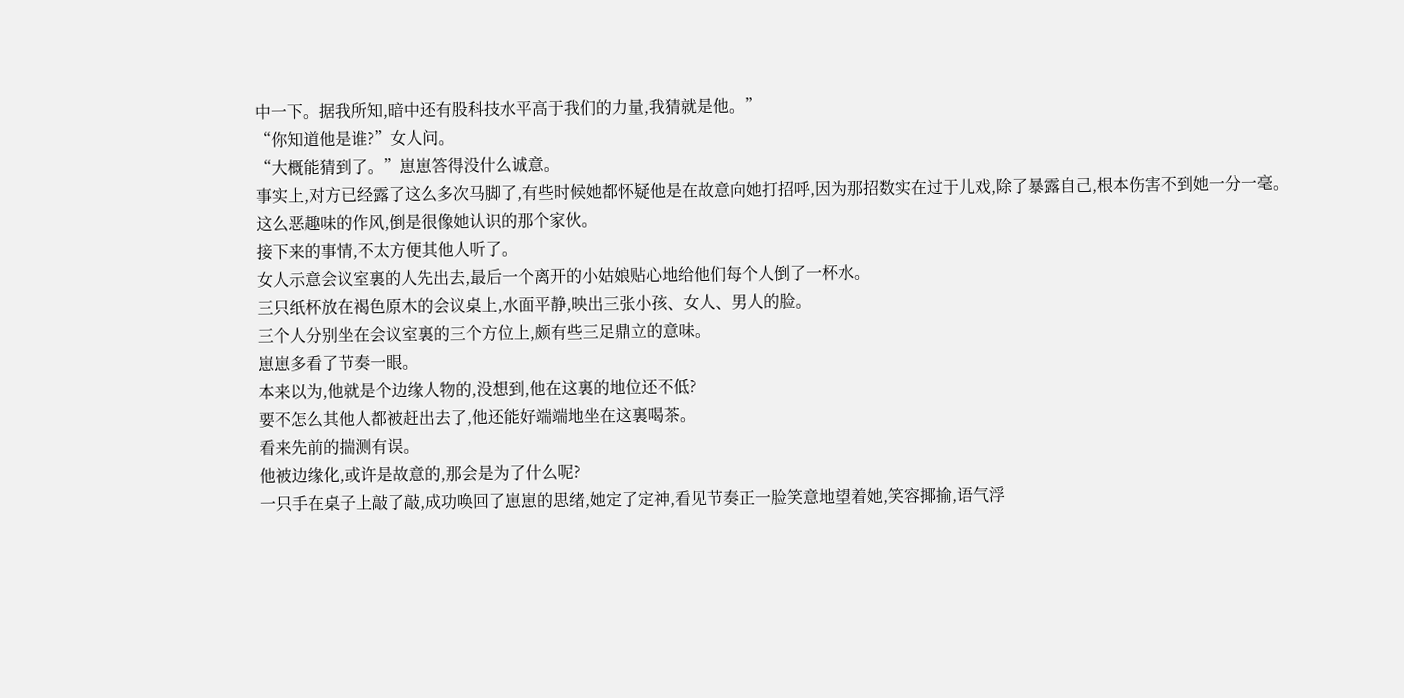中一下。据我所知,暗中还有股科技水平高于我们的力量,我猜就是他。”
“你知道他是谁?”女人问。
“大概能猜到了。”崽崽答得没什么诚意。
事实上,对方已经露了这么多次马脚了,有些时候她都怀疑他是在故意向她打招呼,因为那招数实在过于儿戏,除了暴露自己,根本伤害不到她一分一毫。
这么恶趣味的作风,倒是很像她认识的那个家伙。
接下来的事情,不太方便其他人听了。
女人示意会议室裏的人先出去,最后一个离开的小姑娘贴心地给他们每个人倒了一杯水。
三只纸杯放在褐色原木的会议桌上,水面平静,映出三张小孩、女人、男人的脸。
三个人分别坐在会议室裏的三个方位上,颇有些三足鼎立的意味。
崽崽多看了节奏一眼。
本来以为,他就是个边缘人物的,没想到,他在这裏的地位还不低?
要不怎么其他人都被赶出去了,他还能好端端地坐在这裏喝茶。
看来先前的揣测有误。
他被边缘化,或许是故意的,那会是为了什么呢?
一只手在桌子上敲了敲,成功唤回了崽崽的思绪,她定了定神,看见节奏正一脸笑意地望着她,笑容揶揄,语气浮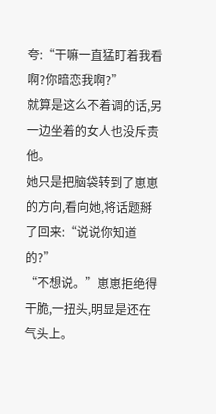夸:“干嘛一直猛盯着我看啊?你暗恋我啊?”
就算是这么不着调的话,另一边坐着的女人也没斥责他。
她只是把脑袋转到了崽崽的方向,看向她,将话题掰了回来:“说说你知道的?”
“不想说。”崽崽拒绝得干脆,一扭头,明显是还在气头上。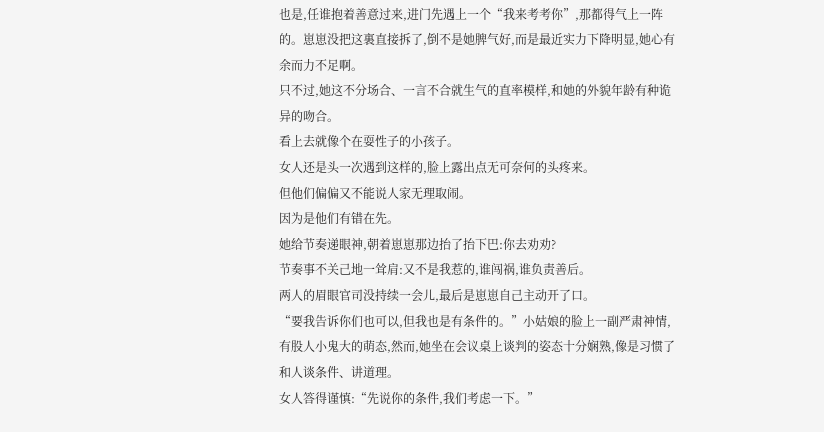也是,任谁抱着善意过来,进门先遇上一个“我来考考你”,那都得气上一阵的。崽崽没把这裏直接拆了,倒不是她脾气好,而是最近实力下降明显,她心有余而力不足啊。
只不过,她这不分场合、一言不合就生气的直率模样,和她的外貌年龄有种诡异的吻合。
看上去就像个在耍性子的小孩子。
女人还是头一次遇到这样的,脸上露出点无可奈何的头疼来。
但他们偏偏又不能说人家无理取闹。
因为是他们有错在先。
她给节奏递眼神,朝着崽崽那边抬了抬下巴:你去劝劝?
节奏事不关己地一耸肩:又不是我惹的,谁闯祸,谁负责善后。
两人的眉眼官司没持续一会儿,最后是崽崽自己主动开了口。
“要我告诉你们也可以,但我也是有条件的。”小姑娘的脸上一副严肃神情,有股人小鬼大的萌态,然而,她坐在会议桌上谈判的姿态十分娴熟,像是习惯了和人谈条件、讲道理。
女人答得谨慎:“先说你的条件,我们考虑一下。”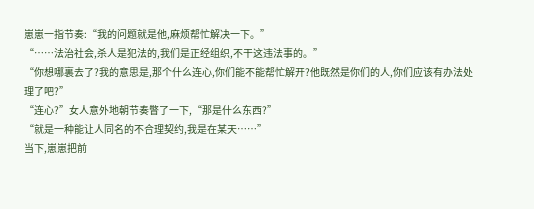崽崽一指节奏:“我的问题就是他,麻烦帮忙解决一下。”
“……法治社会,杀人是犯法的,我们是正经组织,不干这违法事的。”
“你想哪裏去了?我的意思是,那个什么连心,你们能不能帮忙解开?他既然是你们的人,你们应该有办法处理了吧?”
“连心?”女人意外地朝节奏瞥了一下,“那是什么东西?”
“就是一种能让人同名的不合理契约,我是在某天……”
当下,崽崽把前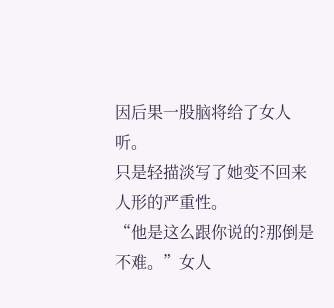因后果一股脑将给了女人听。
只是轻描淡写了她变不回来人形的严重性。
“他是这么跟你说的?那倒是不难。”女人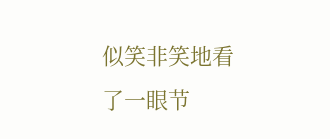似笑非笑地看了一眼节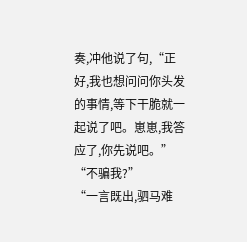奏,冲他说了句,“正好,我也想问问你头发的事情,等下干脆就一起说了吧。崽崽,我答应了,你先说吧。”
“不骗我?”
“一言既出,驷马难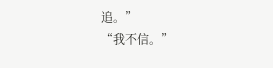追。”
“我不信。”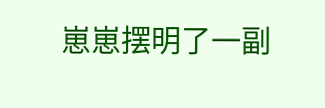崽崽摆明了一副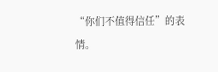“你们不值得信任”的表情。